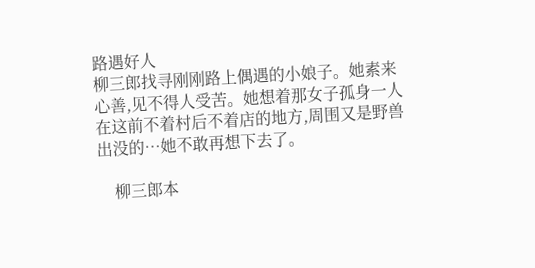路遇好人
柳三郎找寻刚刚路上偶遇的小娘子。她素来心善,见不得人受苦。她想着那女子孤身一人在这前不着村后不着店的地方,周围又是野兽出没的…她不敢再想下去了。

    柳三郎本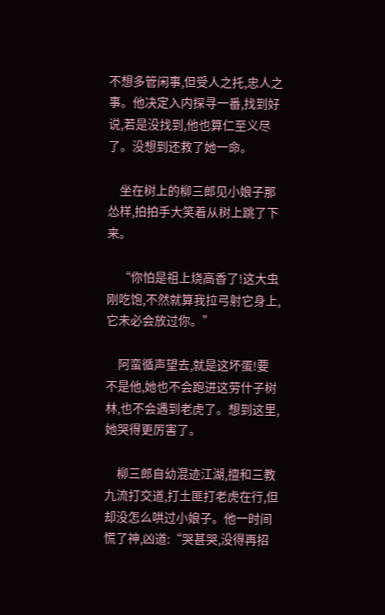不想多管闲事,但受人之托,忠人之事。他决定入内探寻一番,找到好说,若是没找到,他也算仁至义尽了。没想到还救了她一命。

    坐在树上的柳三郎见小娘子那怂样,拍拍手大笑着从树上跳了下来。

    “你怕是祖上烧高香了!这大虫刚吃饱,不然就算我拉弓射它身上,它未必会放过你。”

    阿蛮循声望去,就是这坏蛋!要不是他,她也不会跑进这劳什子树林,也不会遇到老虎了。想到这里,她哭得更厉害了。

    柳三郎自幼混迹江湖,擅和三教九流打交道,打土匪打老虎在行,但却没怎么哄过小娘子。他一时间慌了神,凶道:“哭甚哭,没得再招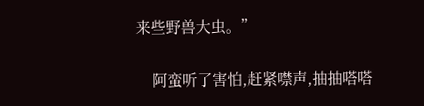来些野兽大虫。”

    阿蛮听了害怕,赶紧噤声,抽抽嗒嗒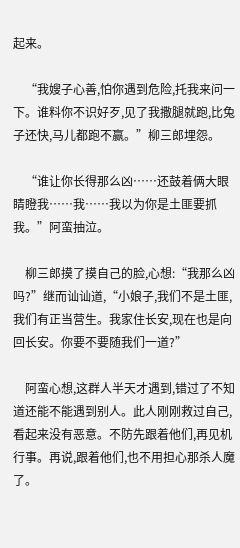起来。

    “我嫂子心善,怕你遇到危险,托我来问一下。谁料你不识好歹,见了我撒腿就跑,比兔子还快,马儿都跑不赢。”柳三郎埋怨。

    “谁让你长得那么凶……还鼓着俩大眼睛瞪我……我……我以为你是土匪要抓我。”阿蛮抽泣。

    柳三郎摸了摸自己的脸,心想:“我那么凶吗?”继而讪讪道,“小娘子,我们不是土匪,我们有正当营生。我家住长安,现在也是向回长安。你要不要随我们一道?”

    阿蛮心想,这群人半天才遇到,错过了不知道还能不能遇到别人。此人刚刚救过自己,看起来没有恶意。不防先跟着他们,再见机行事。再说,跟着他们,也不用担心那杀人魔了。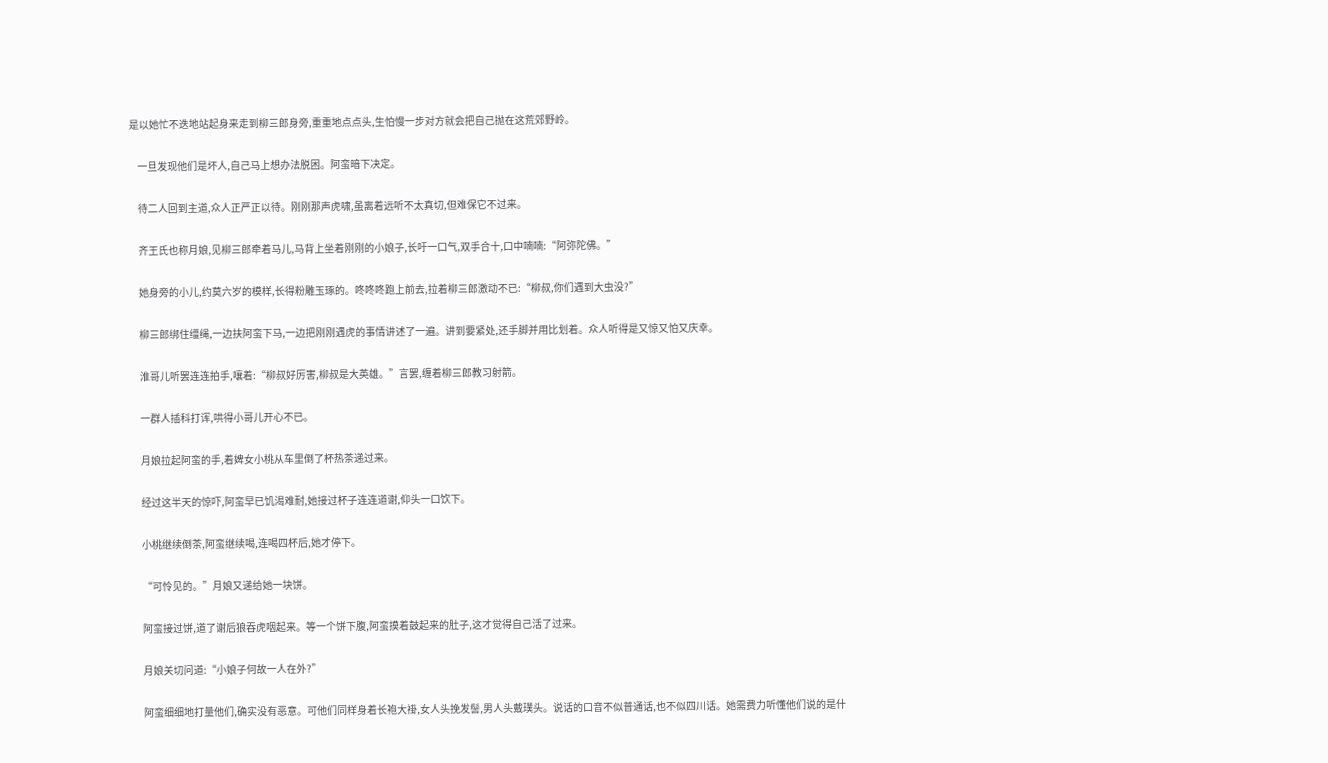是以她忙不迭地站起身来走到柳三郎身旁,重重地点点头,生怕慢一步对方就会把自己抛在这荒郊野岭。

    一旦发现他们是坏人,自己马上想办法脱困。阿蛮暗下决定。

    待二人回到主道,众人正严正以待。刚刚那声虎啸,虽离着远听不太真切,但难保它不过来。

    齐王氏也称月娘,见柳三郎牵着马儿,马背上坐着刚刚的小娘子,长吁一口气,双手合十,口中喃喃:“阿弥陀佛。”

    她身旁的小儿,约莫六岁的模样,长得粉雕玉琢的。咚咚咚跑上前去,拉着柳三郎激动不已:“柳叔,你们遇到大虫没?”

    柳三郎绑住缰绳,一边扶阿蛮下马,一边把刚刚遇虎的事情讲述了一遍。讲到要紧处,还手脚并用比划着。众人听得是又惊又怕又庆幸。

    淮哥儿听罢连连拍手,嚷着:“柳叔好厉害,柳叔是大英雄。”言罢,缠着柳三郎教习射箭。

    一群人插科打诨,哄得小哥儿开心不已。

    月娘拉起阿蛮的手,着婢女小桃从车里倒了杯热茶递过来。

    经过这半天的惊吓,阿蛮早已饥渴难耐,她接过杯子连连道谢,仰头一口饮下。

    小桃继续倒茶,阿蛮继续喝,连喝四杯后,她才停下。

    “可怜见的。”月娘又递给她一块饼。

    阿蛮接过饼,道了谢后狼吞虎咽起来。等一个饼下腹,阿蛮摸着鼓起来的肚子,这才觉得自己活了过来。

    月娘关切问道:“小娘子何故一人在外?”

    阿蛮细细地打量他们,确实没有恶意。可他们同样身着长袍大褂,女人头挽发髻,男人头戴璞头。说话的口音不似普通话,也不似四川话。她需费力听懂他们说的是什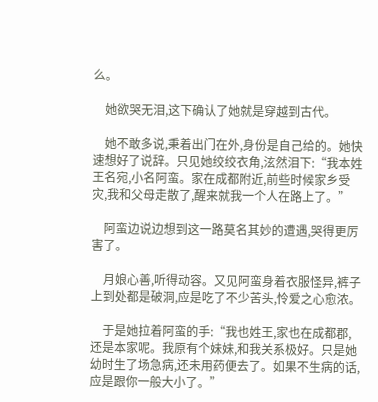么。

    她欲哭无泪,这下确认了她就是穿越到古代。

    她不敢多说,秉着出门在外,身份是自己给的。她快速想好了说辞。只见她绞绞衣角,泫然泪下:“我本姓王名宛,小名阿蛮。家在成都附近,前些时候家乡受灾,我和父母走散了,醒来就我一个人在路上了。”

    阿蛮边说边想到这一路莫名其妙的遭遇,哭得更厉害了。

    月娘心善,听得动容。又见阿蛮身着衣服怪异,裤子上到处都是破洞,应是吃了不少苦头,怜爱之心愈浓。

    于是她拉着阿蛮的手:“我也姓王,家也在成都郡,还是本家呢。我原有个妹妹,和我关系极好。只是她幼时生了场急病,还未用药便去了。如果不生病的话,应是跟你一般大小了。”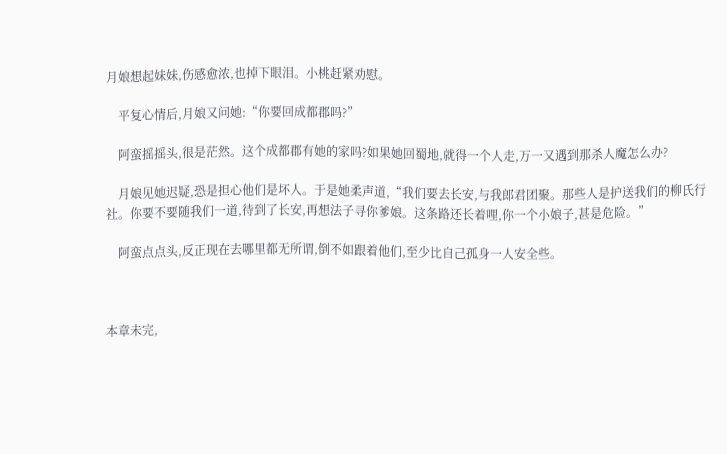月娘想起妹妹,伤感愈浓,也掉下眼泪。小桃赶紧劝慰。

    平复心情后,月娘又问她:“你要回成都郡吗?”

    阿蛮摇摇头,很是茫然。这个成都郡有她的家吗?如果她回蜀地,就得一个人走,万一又遇到那杀人魔怎么办?

    月娘见她迟疑,恐是担心他们是坏人。于是她柔声道,“我们要去长安,与我郎君团聚。那些人是护送我们的柳氏行社。你要不要随我们一道,待到了长安,再想法子寻你爹娘。这条路还长着哩,你一个小娘子,甚是危险。”

    阿蛮点点头,反正现在去哪里都无所谓,倒不如跟着他们,至少比自己孤身一人安全些。



本章未完,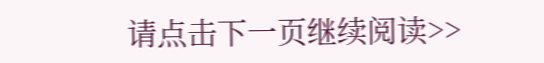请点击下一页继续阅读>>